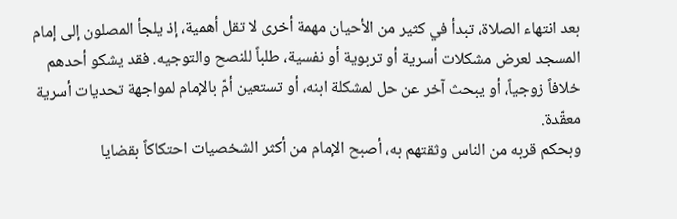بعد انتهاء الصلاة، تبدأ في كثير من الأحيان مهمة أخرى لا تقل أهمية، إذ يلجأ المصلون إلى إمام المسجد لعرض مشكلات أسرية أو تربوية أو نفسية، طلباً للنصح والتوجيه. فقد يشكو أحدهم خلافاً زوجياً، أو يبحث آخر عن حل لمشكلة ابنه، أو تستعين أمّ بالإمام لمواجهة تحديات أسرية معقّدة.
وبحكم قربه من الناس وثقتهم به، أصبح الإمام من أكثر الشخصيات احتكاكاً بقضايا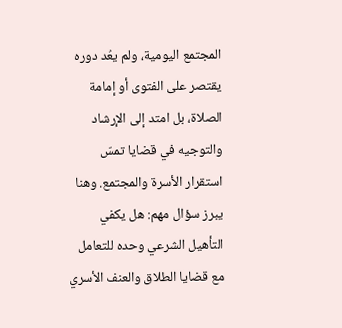المجتمع اليومية، ولم يعُد دوره يقتصر على الفتوى أو إمامة الصلاة، بل امتد إلى الإرشاد والتوجيه في قضايا تمسّ استقرار الأسرة والمجتمع. وهنا يبرز سؤال مهم: هل يكفي التأهيل الشرعي وحده للتعامل مع قضايا الطلاق والعنف الأسري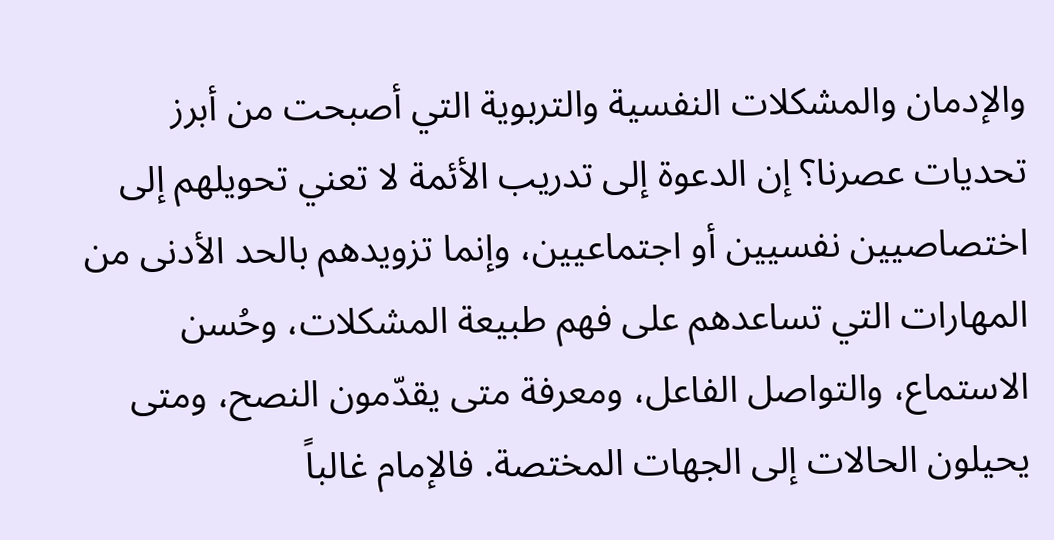والإدمان والمشكلات النفسية والتربوية التي أصبحت من أبرز تحديات عصرنا؟ إن الدعوة إلى تدريب الأئمة لا تعني تحويلهم إلى اختصاصيين نفسيين أو اجتماعيين، وإنما تزويدهم بالحد الأدنى من المهارات التي تساعدهم على فهم طبيعة المشكلات، وحُسن الاستماع، والتواصل الفاعل، ومعرفة متى يقدّمون النصح، ومتى يحيلون الحالات إلى الجهات المختصة. فالإمام غالباً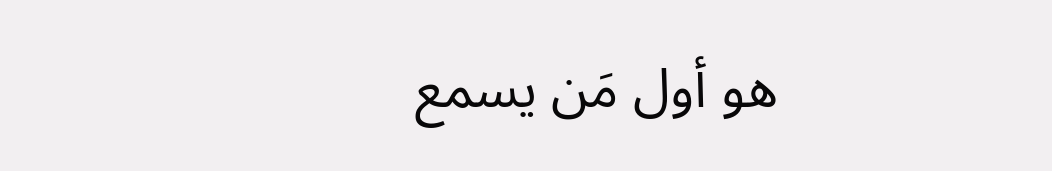هو أول مَن يسمع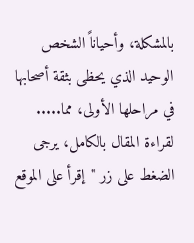بالمشكلة، وأحياناً الشخص الوحيد الذي يحظى بثقة أصحابها في مراحلها الأولى، مما.....
لقراءة المقال بالكامل، يرجى الضغط على زر "إقرأ على الموقع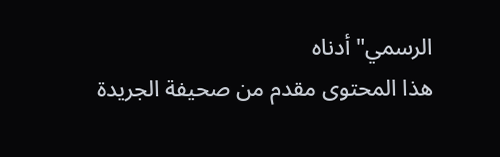الرسمي" أدناه
هذا المحتوى مقدم من صحيفة الجريدة